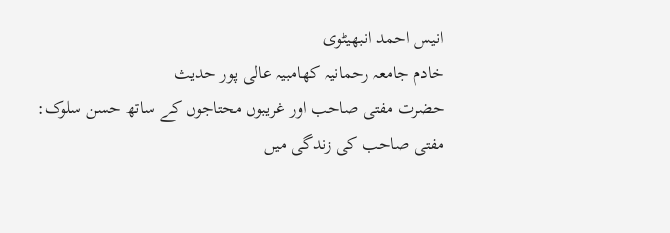انیس احمد انبھیٹوی
خادم جامعہ رحمانیہ کھامبیہ عالی پور حدیث
حضرت مفتی صاحب اور غریبوں محتاجوں کے ساتھ حسن سلوک:
مفتی صاحب کی زندگی میں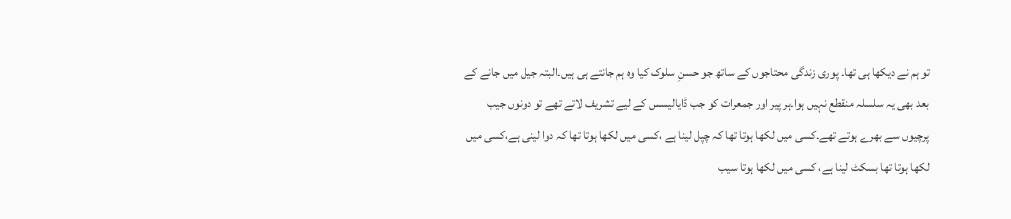تو ہم نے دیکھا ہی تھا۔ پوری زندگی محتاجوں کے ساتھ جو حسنِ سلوک کیا وہ ہم جانتے ہی ہیں۔البتہ جیل میں جانے کے بعد بھی یہ سلسلہ منقطع نہیں ہوا۔ہر پیر اور جمعرات کو جب ڈایالیسس کے لیے تشریف لاتے تھے تو دونوں جیب پرچیوں سے بھرے ہوتے تھے۔کسی میں لکھا ہوتا تھا کہ چپل لینا ہے ،کسی میں لکھا ہوتا تھا کہ دوا لینی ہے،کسی میں لکھا ہوتا تھا بسکٹ لینا ہے، کسی میں لکھا ہوتا سیب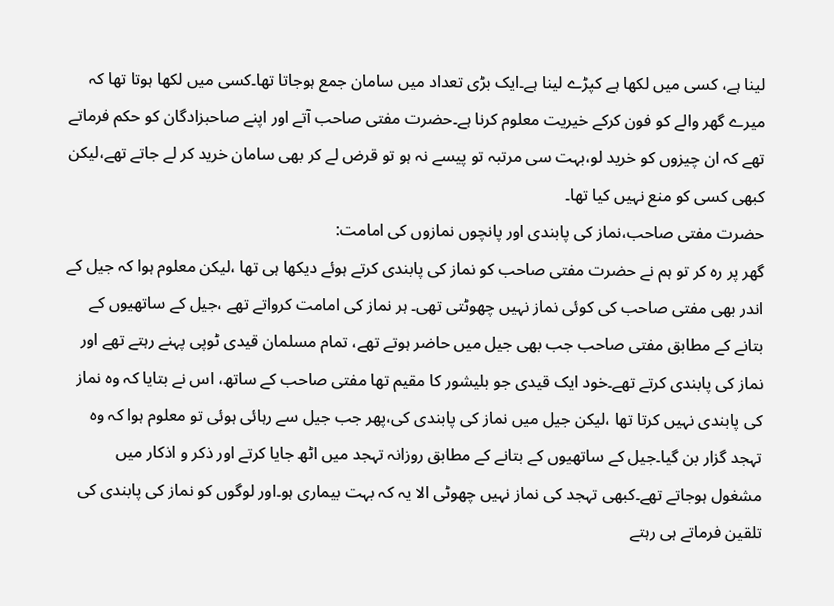لینا ہے، کسی میں لکھا ہے کپڑے لینا ہے۔ایک بڑی تعداد میں سامان جمع ہوجاتا تھا۔کسی میں لکھا ہوتا تھا کہ میرے گھر والے کو فون کرکے خیریت معلوم کرنا ہے۔حضرت مفتی صاحب آتے اور اپنے صاحبزادگان کو حکم فرماتے تھے کہ ان چیزوں کو خرید لو،بہت سی مرتبہ تو پیسے نہ ہو تو قرض لے کر بھی سامان خرید کر لے جاتے تھے،لیکن کبھی کسی کو منع نہیں کیا تھا۔
حضرت مفتی صاحب،نماز کی پابندی اور پانچوں نمازوں کی امامت:
گھر پر رہ کر تو ہم نے حضرت مفتی صاحب کو نماز کی پابندی کرتے ہوئے دیکھا ہی تھا ،لیکن معلوم ہوا کہ جیل کے اندر بھی مفتی صاحب کی کوئی نماز نہیں چھوٹتی تھی۔ ہر نماز کی امامت کرواتے تھے ،جیل کے ساتھیوں کے بتانے کے مطابق مفتی صاحب جب بھی جیل میں حاضر ہوتے تھے، تمام مسلمان قیدی ٹوپی پہنے رہتے تھے اور نماز کی پابندی کرتے تھے۔خود ایک قیدی جو بلیشور کا مقیم تھا مفتی صاحب کے ساتھ، اس نے بتایا کہ وہ نماز کی پابندی نہیں کرتا تھا ،لیکن جیل میں نماز کی پابندی کی،پھر جب جیل سے رہائی ہوئی تو معلوم ہوا کہ وہ تہجد گزار بن گیا۔جیل کے ساتھیوں کے بتانے کے مطابق روزانہ تہجد میں اٹھ جایا کرتے اور ذکر و اذکار میں مشغول ہوجاتے تھے۔کبھی تہجد کی نماز نہیں چھوٹی الا یہ کہ بہت بیماری ہو۔اور لوگوں کو نماز کی پابندی کی تلقین فرماتے ہی رہتے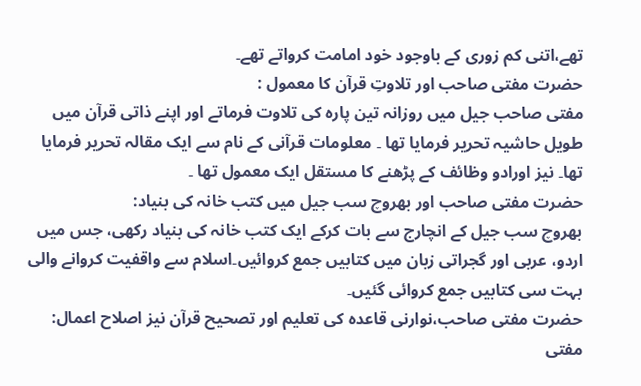تھے،اتنی کم زوری کے باوجود خود امامت کرواتے تھے۔
حضرت مفتی صاحب اور تلاوتِ قرآن کا معمول :
مفتی صاحب جیل میں روزانہ تین پارہ کی تلاوت فرماتے اور اپنے ذاتی قرآن میں طویل حاشیہ تحریر فرمایا تھا ۔ معلومات قرآنی کے نام سے ایک مقالہ تحریر فرمایا تھا۔ نیز اورادو وظائف کے پڑھنے کا مستقل ایک معمول تھا ۔
حضرت مفتی صاحب اور بھروچ سب جیل میں کتب خانہ کی بنیاد:
بھروچ سب جیل کے انچارج سے بات کرکے ایک کتب خانہ کی بنیاد رکھی، جس میں اردو، عربی اور گجراتی زبان میں کتابیں جمع کروائیں۔اسلام سے واقفیت کروانے والی بہت سی کتابیں جمع کروائی گئیں۔
حضرت مفتی صاحب،نوارنی قاعدہ کی تعلیم اور تصحیح قرآن نیز اصلاح اعمال:
مفتی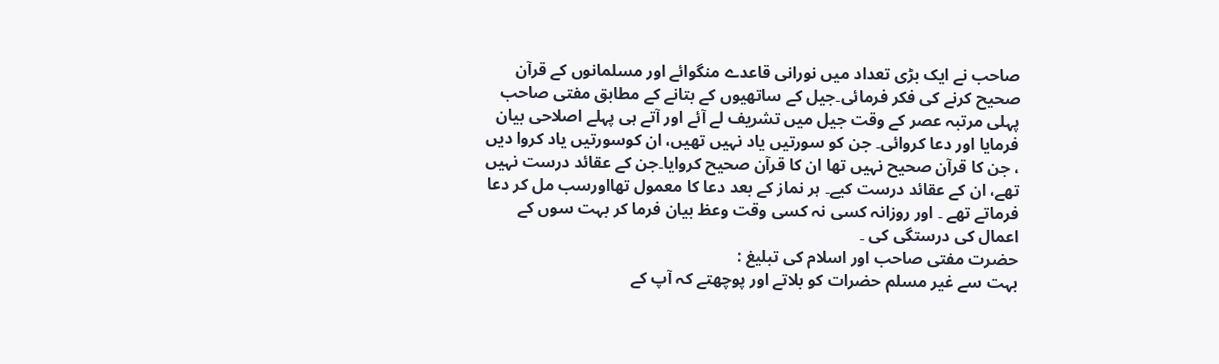صاحب نے ایک بڑی تعداد میں نورانی قاعدے منگوائے اور مسلمانوں کے قرآن صحیح کرنے کی فکر فرمائی۔جیل کے ساتھیوں کے بتانے کے مطابق مفتی صاحب پہلی مرتبہ عصر کے وقت جیل میں تشریف لے آئے اور آتے ہی پہلے اصلاحی بیان فرمایا اور دعا کروائی۔ جن کو سورتیں یاد نہیں تھیں، ان کوسورتیں یاد کروا دیں ، جن کا قرآن صحیح نہیں تھا ان کا قرآن صحیح کروایا۔جن کے عقائد درست نہیں تھے، ان کے عقائد درست کیے۔ ہر نماز کے بعد دعا کا معمول تھااورسب مل کر دعا فرماتے تھے ۔ اور روزانہ کسی نہ کسی وقت وعظ بیان فرما کر بہت سوں کے اعمال کی درستگی کی ۔
حضرت مفتی صاحب اور اسلام کی تبلیغ :
بہت سے غیر مسلم حضرات کو بلاتے اور پوچھتے کہ آپ کے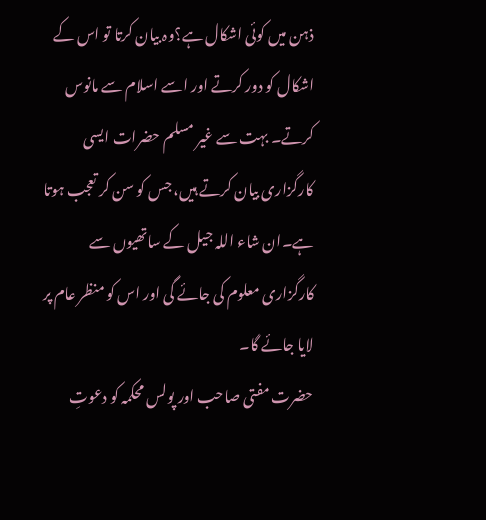ذہن میں کوئی اشکال ہے؟وہ بیان کرتا تو اس کے اشکال کو دور کرتے اور اسے اسلام سے مانوس کرتے۔ بہت سے غیر مسلم حضرات ایسی کارگزاری بیان کرتے ہیں، جس کو سن کر تعجب ہوتا ہے۔ان شاء اللہ جیل کے ساتھیوں سے کارگزاری معلوم کی جائے گی اور اس کو منظر عام پر لایا جائے گا۔
حضرت مفتی صاحب اور پولس محکمہ کو دعوتِ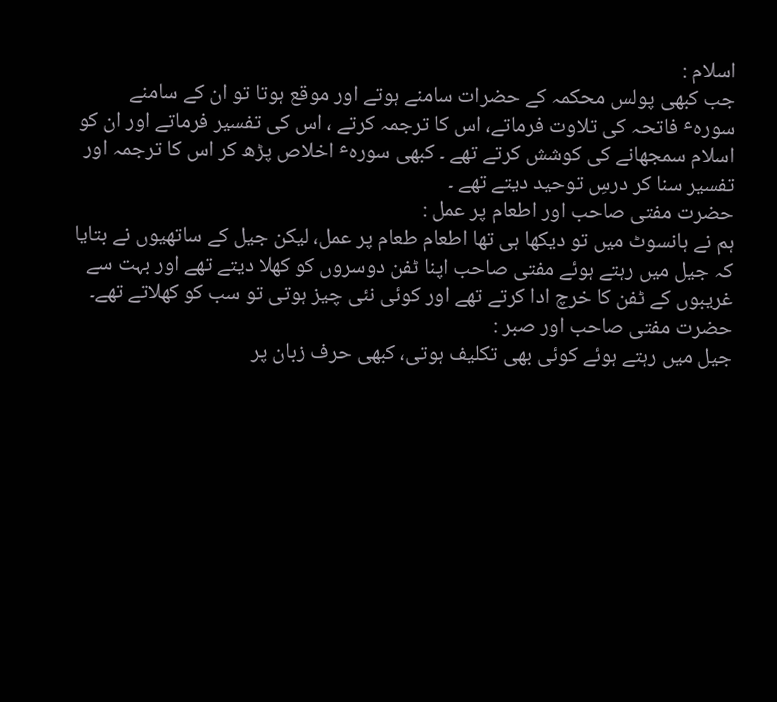اسلام :
جب کبھی پولس محکمہ کے حضرات سامنے ہوتے اور موقع ہوتا تو ان کے سامنے سورہٴ فاتحہ کی تلاوت فرماتے، اس کا ترجمہ کرتے ، اس کی تفسیر فرماتے اور ان کو اسلام سمجھانے کی کوشش کرتے تھے ۔ کبھی سورہٴ اخلاص پڑھ کر اس کا ترجمہ اور تفسیر سنا کر درسِ توحید دیتے تھے ۔
حضرت مفتی صاحب اور اطعام پر عمل :
ہم نے ہانسوٹ میں تو دیکھا ہی تھا اطعام طعام پر عمل، لیکن جیل کے ساتھیوں نے بتایا کہ جیل میں رہتے ہوئے مفتی صاحب اپنا ٹفن دوسروں کو کھلا دیتے تھے اور بہت سے غریبوں کے ٹفن کا خرچ ادا کرتے تھے اور کوئی نئی چیز ہوتی تو سب کو کھلاتے تھے۔
حضرت مفتی صاحب اور صبر :
جیل میں رہتے ہوئے کوئی بھی تکلیف ہوتی، کبھی حرف زبان پر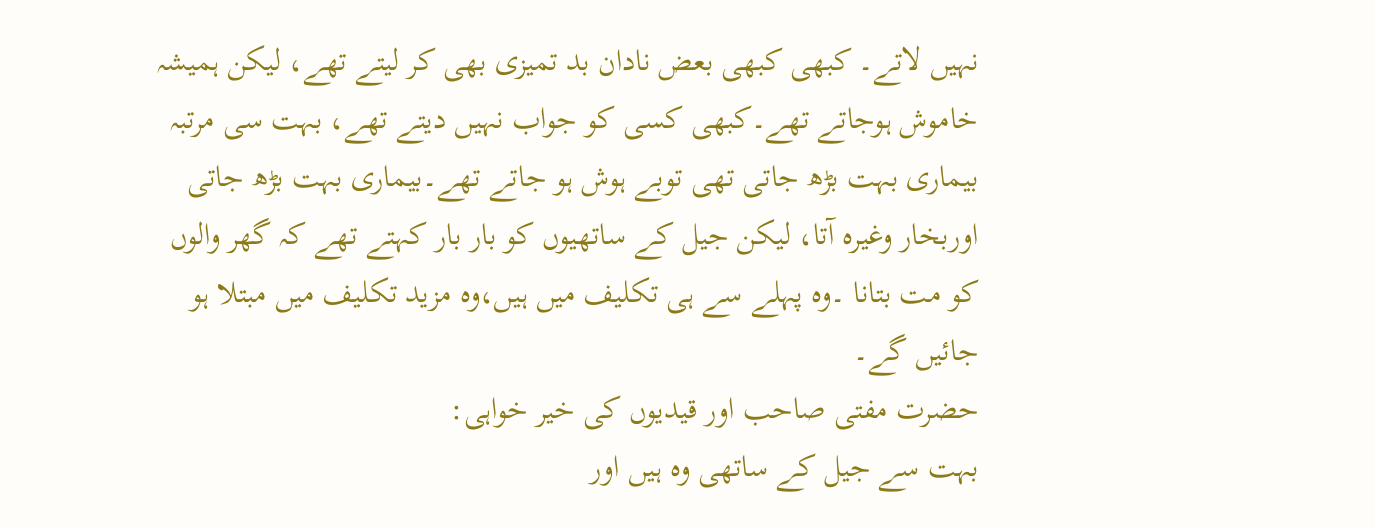نہیں لاتے۔ کبھی کبھی بعض نادان بد تمیزی بھی کر لیتے تھے، لیکن ہمیشہ خاموش ہوجاتے تھے۔کبھی کسی کو جواب نہیں دیتے تھے، بہت سی مرتبہ بیماری بہت بڑھ جاتی تھی توبے ہوش ہو جاتے تھے۔بیماری بہت بڑھ جاتی اوربخار وغیرہ آتا، لیکن جیل کے ساتھیوں کو بار بار کہتے تھے کہ گھر والوں کو مت بتانا ۔وہ پہلے سے ہی تکلیف میں ہیں،وہ مزید تکلیف میں مبتلا ہو جائیں گے۔
حضرت مفتی صاحب اور قیدیوں کی خیر خواہی:
بہت سے جیل کے ساتھی وہ ہیں اور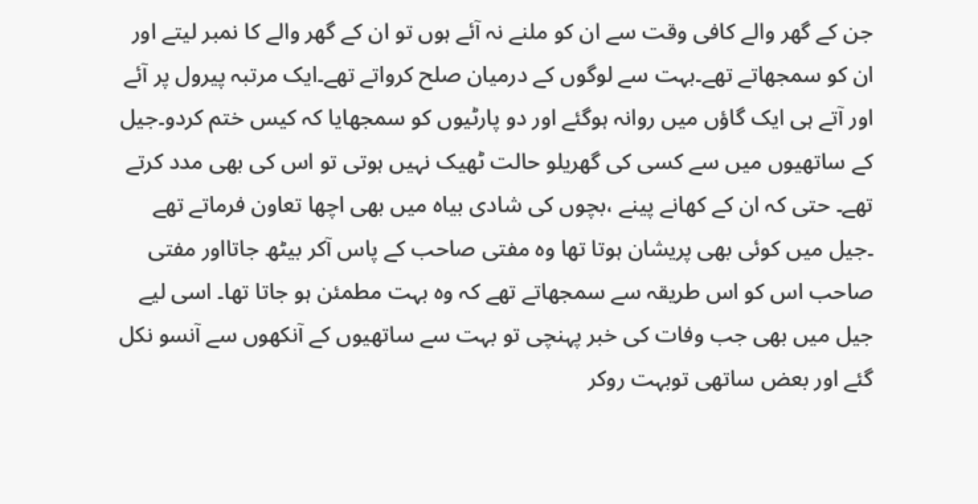جن کے گھر والے کافی وقت سے ان کو ملنے نہ آئے ہوں تو ان کے گھر والے کا نمبر لیتے اور ان کو سمجھاتے تھے۔بہت سے لوگوں کے درمیان صلح کرواتے تھے۔ایک مرتبہ پیرول پر آئے اور آتے ہی ایک گاؤں میں روانہ ہوگئے اور دو پارٹیوں کو سمجھایا کہ کیس ختم کردو۔جیل کے ساتھیوں میں سے کسی کی گھریلو حالت ٹھیک نہیں ہوتی تو اس کی بھی مدد کرتے تھے۔ حتی کہ ان کے کھانے پینے ،بچوں کی شادی بیاہ میں بھی اچھا تعاون فرماتے تھے ۔جیل میں کوئی بھی پریشان ہوتا تھا وہ مفتی صاحب کے پاس آکر بیٹھ جاتااور مفتی صاحب اس کو اس طریقہ سے سمجھاتے تھے کہ وہ بہت مطمئن ہو جاتا تھا۔ اسی لیے جیل میں بھی جب وفات کی خبر پہنچی تو بہت سے ساتھیوں کے آنکھوں سے آنسو نکل گئے اور بعض ساتھی توبہت روکر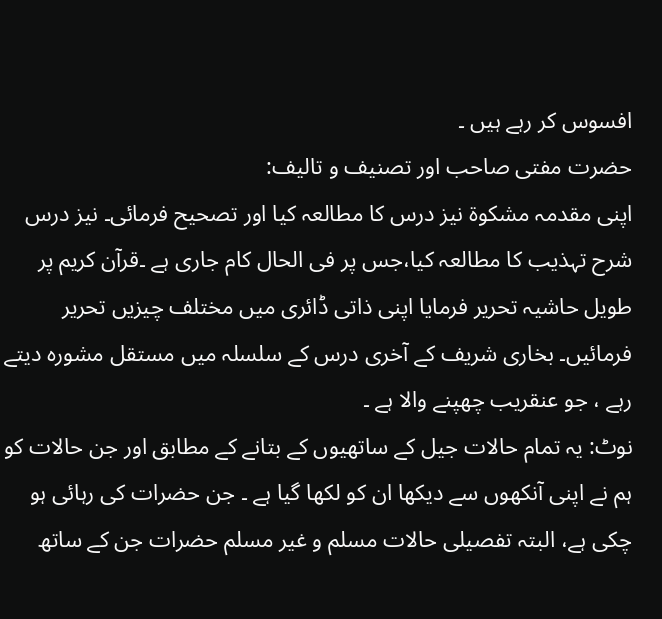افسوس کر رہے ہیں ۔
حضرت مفتی صاحب اور تصنیف و تالیف:
اپنی مقدمہ مشکوة نیز درس کا مطالعہ کیا اور تصحیح فرمائی۔ نیز درس شرح تہذیب کا مطالعہ کیا،جس پر فی الحال کام جاری ہے ۔قرآن کریم پر طویل حاشیہ تحریر فرمایا اپنی ذاتی ڈائری میں مختلف چیزیں تحریر فرمائیں۔ بخاری شریف کے آخری درس کے سلسلہ میں مستقل مشورہ دیتے رہے ، جو عنقریب چھپنے والا ہے ۔
نوٹ: یہ تمام حالات جیل کے ساتھیوں کے بتانے کے مطابق اور جن حالات کو ہم نے اپنی آنکھوں سے دیکھا ان کو لکھا گیا ہے ۔ جن حضرات کی رہائی ہو چکی ہے، البتہ تفصیلی حالات مسلم و غیر مسلم حضرات جن کے ساتھ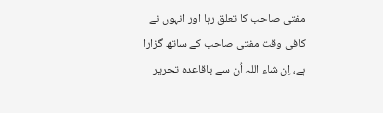مفتی صاحب کا تعلق رہا اور انہوں نے کافی وقت مفتی صاحب کے ساتھ گزارا ہے، اِن شاء اللہ اُن سے باقاعدہ تحریر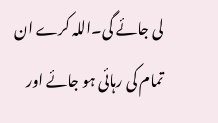لی جائے گی۔اللہ کرے ان تمام کی رہائی ہو جائے اور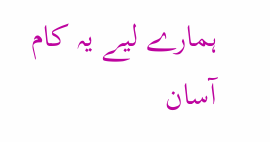ہمارے لیے یہ کام آسان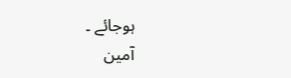ہوجائے ۔
آمین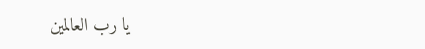یا رب العالمین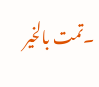۔تمت بالخیر